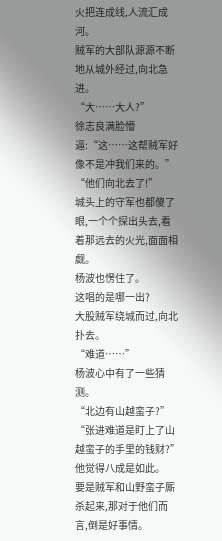火把连成线,人流汇成河。
贼军的大部队源源不断地从城外经过,向北急进。
“大……大人?”
徐志良满脸懵逼:“这……这帮贼军好像不是冲我们来的。”
“他们向北去了!”
城头上的守军也都傻了眼,一个个探出头去,看着那远去的火光,面面相觑。
杨波也愣住了。
这唱的是哪一出?
大股贼军绕城而过,向北扑去。
“难道……”
杨波心中有了一些猜测。
“北边有山越蛮子?”
“张进难道是盯上了山越蛮子的手里的钱财?”
他觉得八成是如此。
要是贼军和山野蛮子厮杀起来,那对于他们而言,倒是好事情。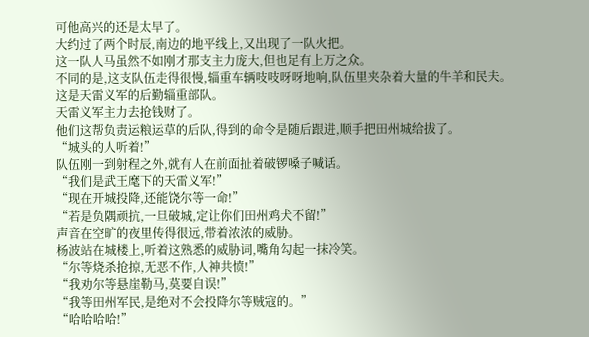可他高兴的还是太早了。
大约过了两个时辰,南边的地平线上,又出现了一队火把。
这一队人马虽然不如刚才那支主力庞大,但也足有上万之众。
不同的是,这支队伍走得很慢,辎重车辆吱吱呀呀地响,队伍里夹杂着大量的牛羊和民夫。
这是天雷义军的后勤辎重部队。
天雷义军主力去抢钱财了。
他们这帮负责运粮运草的后队,得到的命令是随后跟进,顺手把田州城给拔了。
“城头的人听着!”
队伍刚一到射程之外,就有人在前面扯着破锣嗓子喊话。
“我们是武王麾下的天雷义军!”
“现在开城投降,还能饶尔等一命!”
“若是负隅顽抗,一旦破城,定让你们田州鸡犬不留!”
声音在空旷的夜里传得很远,带着浓浓的威胁。
杨波站在城楼上,听着这熟悉的威胁词,嘴角勾起一抹冷笑。
“尔等烧杀抢掠,无恶不作,人神共愤!”
“我劝尔等悬崖勒马,莫要自误!”
“我等田州军民,是绝对不会投降尔等贼寇的。”
“哈哈哈哈!”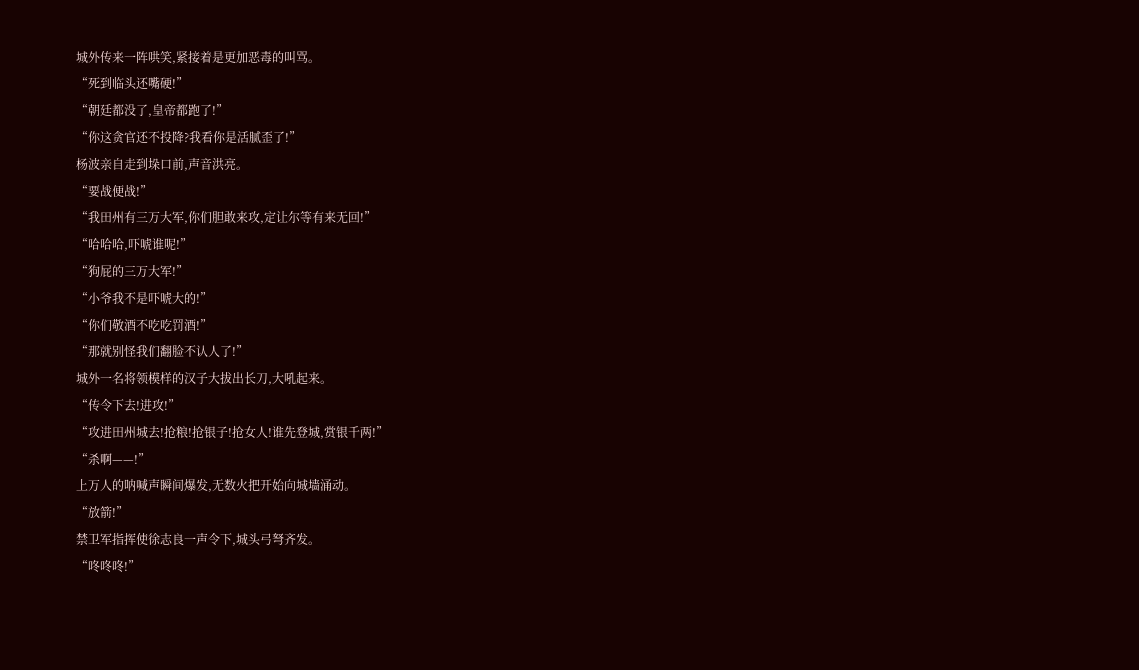城外传来一阵哄笑,紧接着是更加恶毒的叫骂。
“死到临头还嘴硬!”
“朝廷都没了,皇帝都跑了!”
“你这贪官还不投降?我看你是活腻歪了!”
杨波亲自走到垛口前,声音洪亮。
“要战便战!”
“我田州有三万大军,你们胆敢来攻,定让尔等有来无回!”
“哈哈哈,吓唬谁呢!”
“狗屁的三万大军!”
“小爷我不是吓唬大的!”
“你们敬酒不吃吃罚酒!”
“那就别怪我们翻脸不认人了!”
城外一名将领模样的汉子大拔出长刀,大吼起来。
“传令下去!进攻!”
“攻进田州城去!抢粮!抢银子!抢女人!谁先登城,赏银千两!”
“杀啊——!”
上万人的呐喊声瞬间爆发,无数火把开始向城墙涌动。
“放箭!”
禁卫军指挥使徐志良一声令下,城头弓弩齐发。
“咚咚咚!”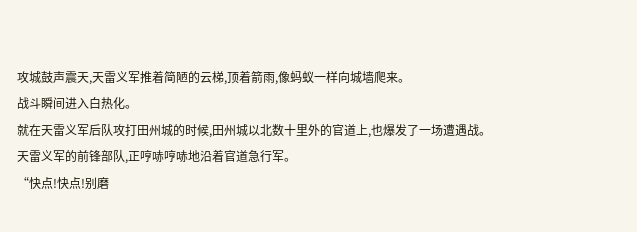攻城鼓声震天,天雷义军推着简陋的云梯,顶着箭雨,像蚂蚁一样向城墙爬来。
战斗瞬间进入白热化。
就在天雷义军后队攻打田州城的时候,田州城以北数十里外的官道上,也爆发了一场遭遇战。
天雷义军的前锋部队,正哼哧哼哧地沿着官道急行军。
“快点!快点!别磨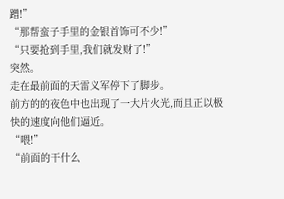蹭!”
“那帮蛮子手里的金银首饰可不少!”
“只要抢到手里,我们就发财了!”
突然。
走在最前面的天雷义军停下了脚步。
前方的的夜色中也出现了一大片火光,而且正以极快的速度向他们逼近。
“喂!”
“前面的干什么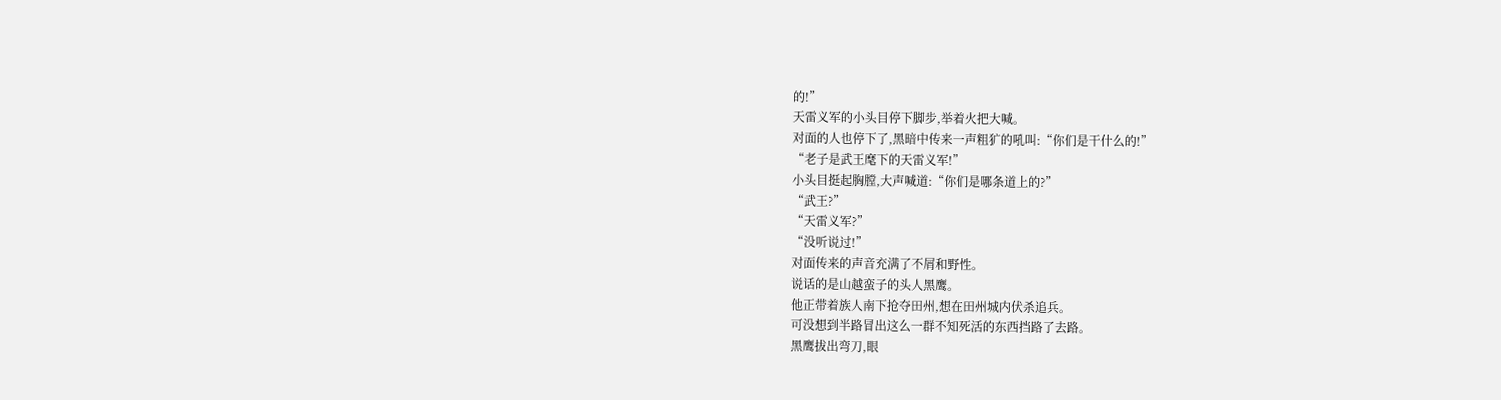的!”
天雷义军的小头目停下脚步,举着火把大喊。
对面的人也停下了,黑暗中传来一声粗犷的吼叫:“你们是干什么的!”
“老子是武王麾下的天雷义军!”
小头目挺起胸膛,大声喊道:“你们是哪条道上的?”
“武王?”
“天雷义军?”
“没听说过!”
对面传来的声音充满了不屑和野性。
说话的是山越蛮子的头人黑鹰。
他正带着族人南下抢夺田州,想在田州城内伏杀追兵。
可没想到半路冒出这么一群不知死活的东西挡路了去路。
黑鹰拔出弯刀,眼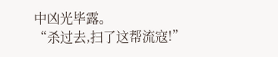中凶光毕露。
“杀过去,扫了这帮流寇!”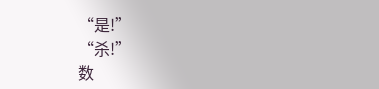“是!”
“杀!”
数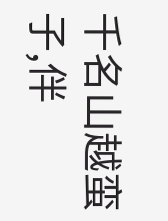千名山越蛮子,伴